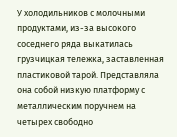У холодильников с молочными продуктами, из-за высокого соседнего ряда выкатилась грузчицкая тележка, заставленная пластиковой тарой. Представляла она собой низкую платформу с металлическим поручнем на четырех свободно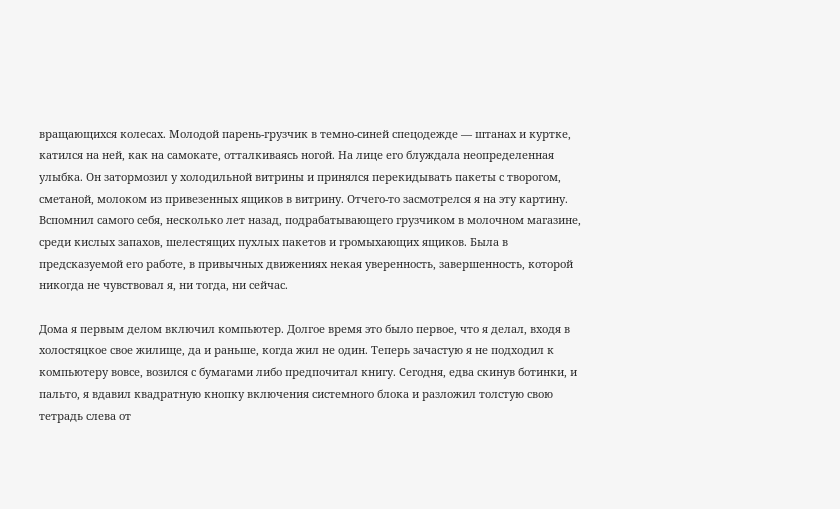вращающихся колесах. Молодой парень-грузчик в темно-синей спецодежде — штанах и куртке, катился на ней, как на самокате, отталкиваясь ногой. На лице его блуждала неопределенная улыбка. Он затормозил у холодильной витрины и принялся перекидывать пакеты с творогом, сметаной, молоком из привезенных ящиков в витрину. Отчего-то засмотрелся я на эту картину. Вспомнил самого себя, несколько лет назад, подрабатывающего грузчиком в молочном магазине, среди кислых запахов, шелестящих пухлых пакетов и громыхающих ящиков. Была в предсказуемой его работе, в привычных движениях некая уверенность, завершенность, которой никогда не чувствовал я, ни тогда, ни сейчас.

Дома я первым делом включил компьютер. Долгое время это было первое, что я делал, входя в холостяцкое свое жилище, да и раньше, когда жил не один. Теперь зачастую я не подходил к компьютеру вовсе, возился с бумагами либо предпочитал книгу. Сегодня, едва скинув ботинки, и пальто, я вдавил квадратную кнопку включения системного блока и разложил толстую свою тетрадь слева от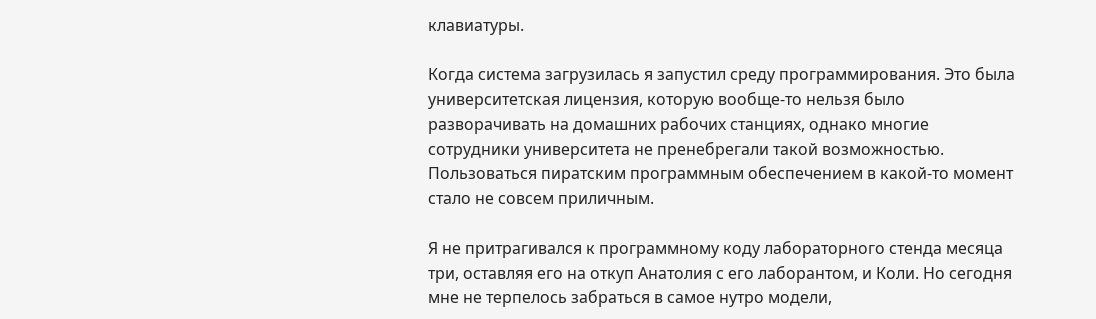клавиатуры.

Когда система загрузилась я запустил среду программирования. Это была университетская лицензия, которую вообще-то нельзя было разворачивать на домашних рабочих станциях, однако многие сотрудники университета не пренебрегали такой возможностью. Пользоваться пиратским программным обеспечением в какой-то момент стало не совсем приличным.

Я не притрагивался к программному коду лабораторного стенда месяца три, оставляя его на откуп Анатолия с его лаборантом, и Коли. Но сегодня мне не терпелось забраться в самое нутро модели,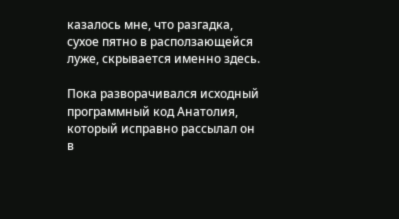казалось мне, что разгадка, сухое пятно в расползающейся луже, скрывается именно здесь.

Пока разворачивался исходный программный код Анатолия, который исправно рассылал он в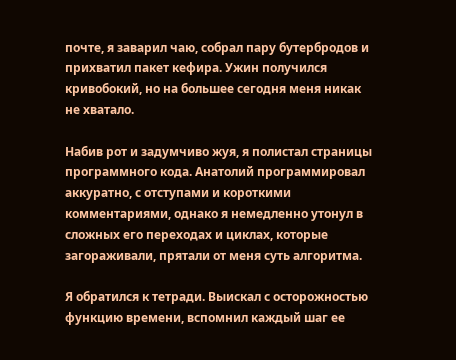почте, я заварил чаю, собрал пару бутербродов и прихватил пакет кефира. Ужин получился кривобокий, но на большее сегодня меня никак не хватало.

Набив рот и задумчиво жуя, я полистал страницы программного кода. Анатолий программировал аккуратно, с отступами и короткими комментариями, однако я немедленно утонул в сложных его переходах и циклах, которые загораживали, прятали от меня суть алгоритма.

Я обратился к тетради. Выискал с осторожностью функцию времени, вспомнил каждый шаг ее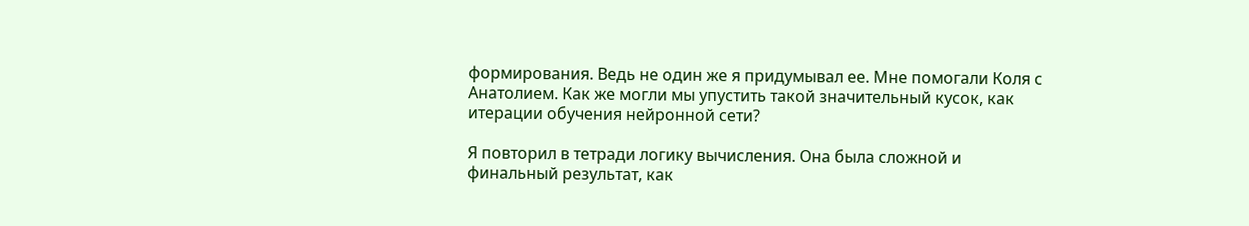формирования. Ведь не один же я придумывал ее. Мне помогали Коля с Анатолием. Как же могли мы упустить такой значительный кусок, как итерации обучения нейронной сети?

Я повторил в тетради логику вычисления. Она была сложной и финальный результат, как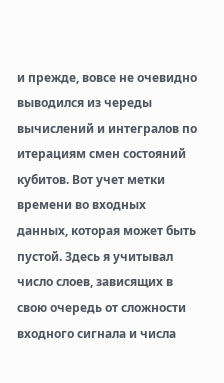и прежде, вовсе не очевидно выводился из череды вычислений и интегралов по итерациям смен состояний кубитов. Вот учет метки времени во входных данных, которая может быть пустой. Здесь я учитывал число слоев, зависящих в свою очередь от сложности входного сигнала и числа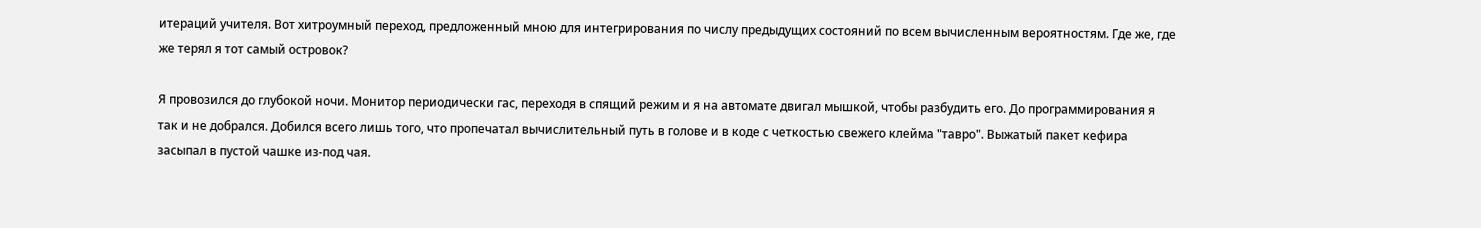итераций учителя. Вот хитроумный переход, предложенный мною для интегрирования по числу предыдущих состояний по всем вычисленным вероятностям. Где же, где же терял я тот самый островок?

Я провозился до глубокой ночи. Монитор периодически гас, переходя в спящий режим и я на автомате двигал мышкой, чтобы разбудить его. До программирования я так и не добрался. Добился всего лишь того, что пропечатал вычислительный путь в голове и в коде с четкостью свежего клейма "тавро". Выжатый пакет кефира засыпал в пустой чашке из-под чая.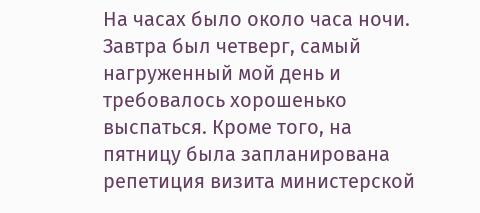На часах было около часа ночи. Завтра был четверг, самый нагруженный мой день и требовалось хорошенько выспаться. Кроме того, на пятницу была запланирована репетиция визита министерской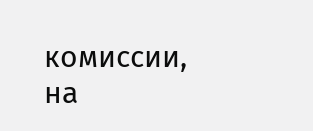комиссии, на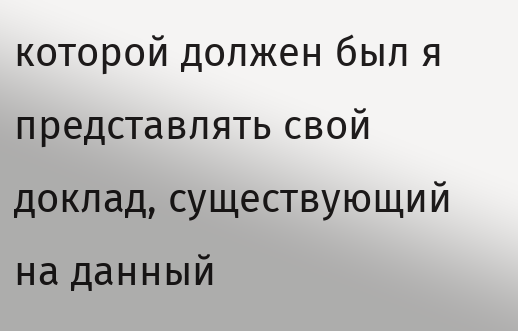которой должен был я представлять свой доклад, существующий на данный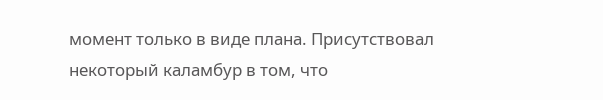момент только в виде плана. Присутствовал некоторый каламбур в том, что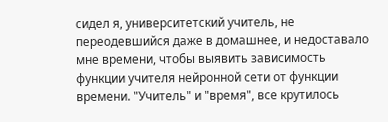сидел я, университетский учитель, не переодевшийся даже в домашнее, и недоставало мне времени, чтобы выявить зависимость функции учителя нейронной сети от функции времени. "Учитель" и "время", все крутилось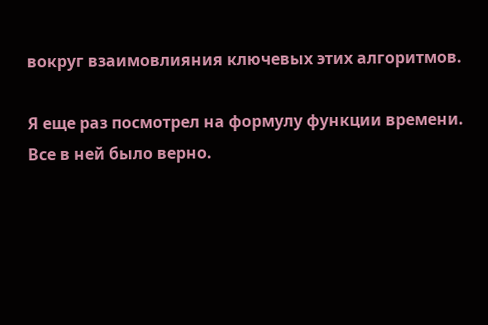вокруг взаимовлияния ключевых этих алгоритмов.

Я еще раз посмотрел на формулу функции времени. Все в ней было верно.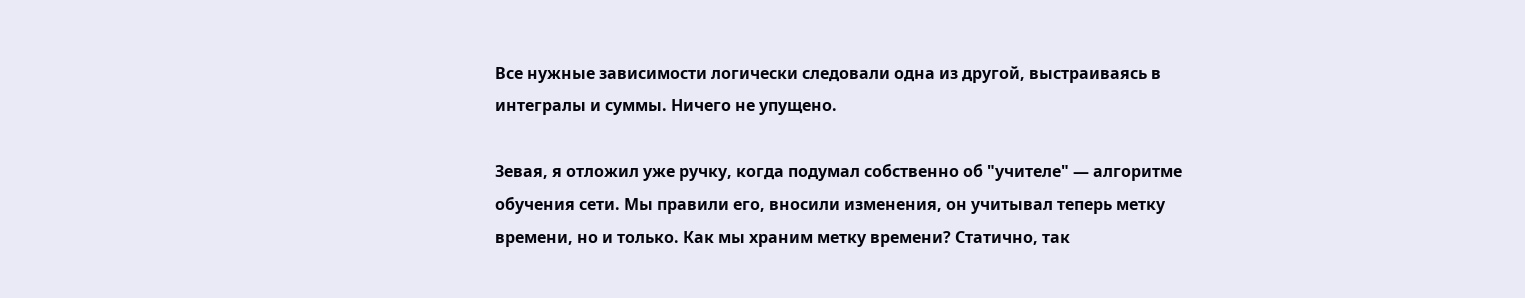Все нужные зависимости логически следовали одна из другой, выстраиваясь в интегралы и суммы. Ничего не упущено.

Зевая, я отложил уже ручку, когда подумал собственно об "учителе" — алгоритме обучения сети. Мы правили его, вносили изменения, он учитывал теперь метку времени, но и только. Как мы храним метку времени? Статично, так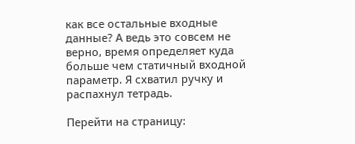как все остальные входные данные? А ведь это совсем не верно, время определяет куда больше чем статичный входной параметр. Я схватил ручку и распахнул тетрадь.

Перейти на страницу: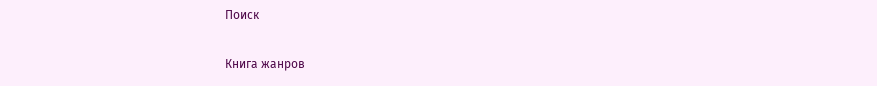Поиск

Книга жанров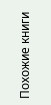Похожие книги